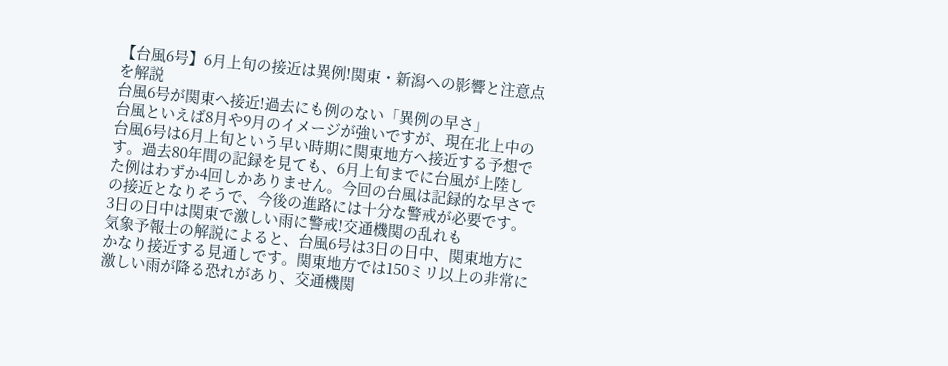【台風6号】6月上旬の接近は異例!関東・新潟への影響と注意点を解説
台風6号が関東へ接近!過去にも例のない「異例の早さ」
台風といえば8月や9月のイメージが強いですが、現在北上中の台風6号は6月上旬という早い時期に関東地方へ接近する予想です。過去80年間の記録を見ても、6月上旬までに台風が上陸した例はわずか4回しかありません。今回の台風は記録的な早さでの接近となりそうで、今後の進路には十分な警戒が必要です。
3日の日中は関東で激しい雨に警戒!交通機関の乱れも
気象予報士の解説によると、台風6号は3日の日中、関東地方にかなり接近する見通しです。関東地方では150ミリ以上の非常に激しい雨が降る恐れがあり、交通機関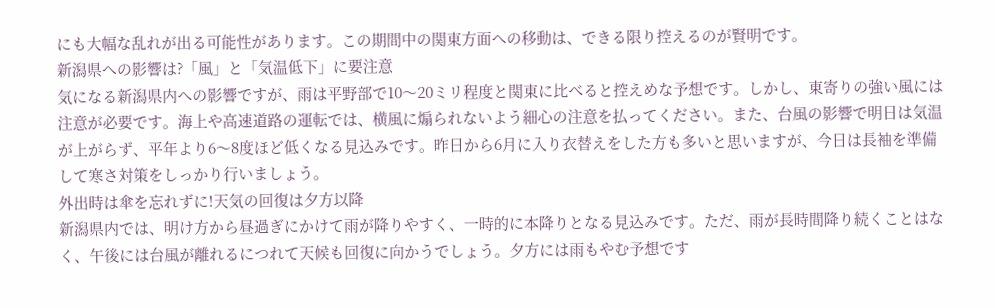にも大幅な乱れが出る可能性があります。この期間中の関東方面への移動は、できる限り控えるのが賢明です。
新潟県への影響は?「風」と「気温低下」に要注意
気になる新潟県内への影響ですが、雨は平野部で10〜20ミリ程度と関東に比べると控えめな予想です。しかし、東寄りの強い風には注意が必要です。海上や高速道路の運転では、横風に煽られないよう細心の注意を払ってください。また、台風の影響で明日は気温が上がらず、平年より6〜8度ほど低くなる見込みです。昨日から6月に入り衣替えをした方も多いと思いますが、今日は長袖を準備して寒さ対策をしっかり行いましょう。
外出時は傘を忘れずに!天気の回復は夕方以降
新潟県内では、明け方から昼過ぎにかけて雨が降りやすく、一時的に本降りとなる見込みです。ただ、雨が長時間降り続くことはなく、午後には台風が離れるにつれて天候も回復に向かうでしょう。夕方には雨もやむ予想です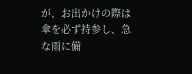が、お出かけの際は傘を必ず持参し、急な雨に備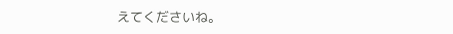えてくださいね。